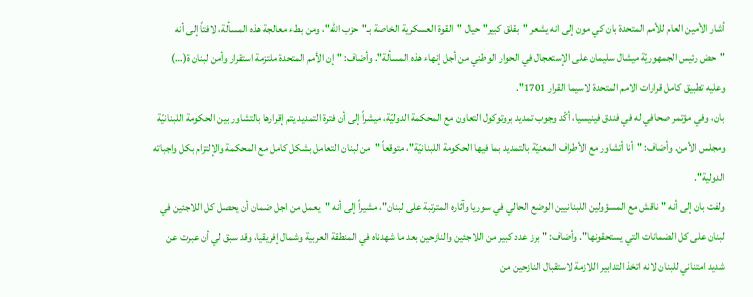أشار الأمين العام للأمم المتحدة بان كي مون إلى انه يشعر "بقلق كبير" حيال "القوة العسكرية الخاصة بـ"حزب الله"، ومن بطء معالجة هذه المسألة، لافتاً إلى أنه "حض رئيس الجمهوريّة ميشال سليمان على الإستعجال في الحوار الوطني من أجل إنهاء هذه المسألة". وأضاف: "إن الأمم المتحدة ملتزمة استقرار وأمن لبنان ة(…) وعليه تطبيق كامل قرارات الامم المتحدة لاسيما القرار 1701".
بان، وفي مؤتمر صحافي له في فندق فينيسيا، أكّد وجوب تمديد بروتوكول التعاون مع المحكمة الدوليّة، ميشراً إلى أن فترة التمديد يتم إقرارها بالتشاور بين الحكومة اللبنانيّة ومجلس الأمن. وأضاف: "أنا أتشاور مع الأطراف المعنيّة بالتمديد بما فيها الحكومة اللبنانيّة"، متوقعاً "من لبنان التعامل بشكل كامل مع المحكمة والإلتزام بكل واجباته الدولية".
ولفت بان إلى أنه "ناقش مع المسؤولين اللبنانيين الوضع الحالي في سوريا وآثاره المترتبة على لبنان"، مشيراً إلى أنه "يعمل من اجل ضمان أن يحصل كل اللاجئين في لبنان على كل الضمانات التي يستحقونها". وأضاف: " برز عدد كبير من اللاجئين والنازحين بعد ما شهدناه في المنطقة العربية وشمال إفريقيا، وقد سبق لي أن عبرت عن شديد امتناني للبنان لانه اتخذ التدابير اللازمة لاستقبال النازحين من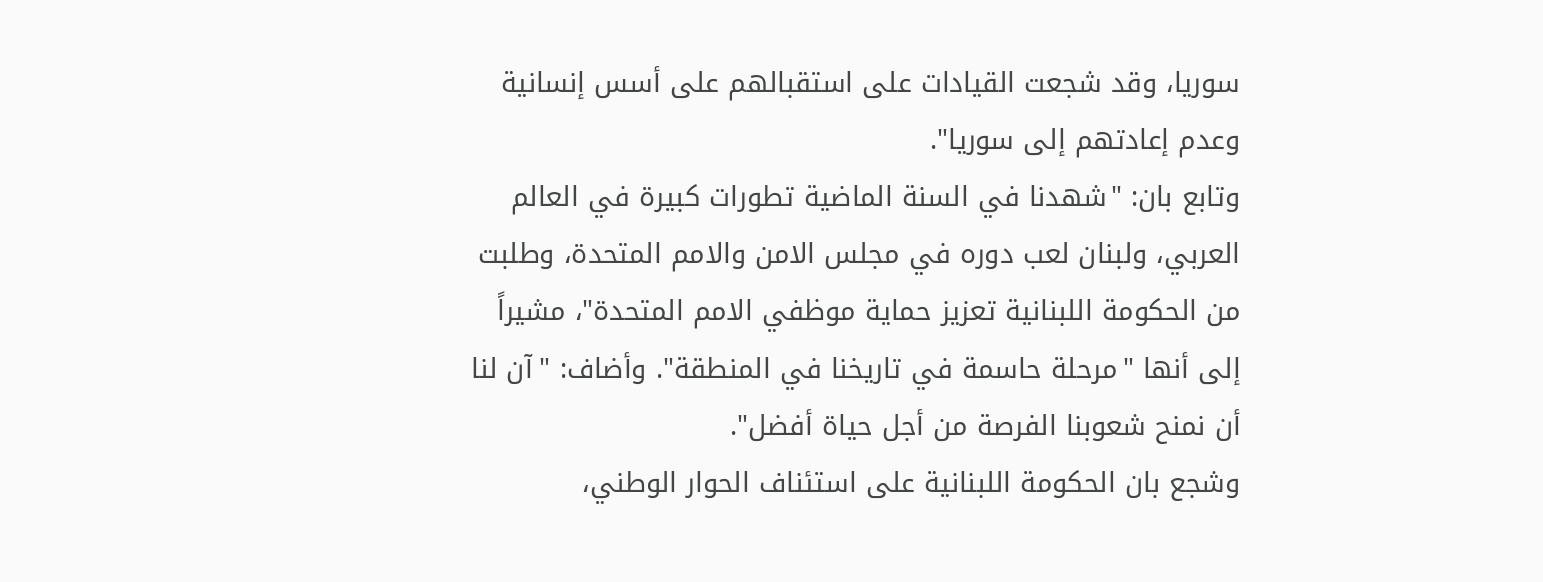سوريا، وقد شجعت القيادات على استقبالهم على أسس إنسانية وعدم إعادتهم إلى سوريا".
وتابع بان: "شهدنا في السنة الماضية تطورات كبيرة في العالم العربي، ولبنان لعب دوره في مجلس الامن والامم المتحدة، وطلبت من الحكومة اللبنانية تعزيز حماية موظفي الامم المتحدة"، مشيراً إلى أنها "مرحلة حاسمة في تاريخنا في المنطقة". وأضاف: "آن لنا أن نمنح شعوبنا الفرصة من أجل حياة أفضل".
وشجع بان الحكومة اللبنانية على استئناف الحوار الوطني،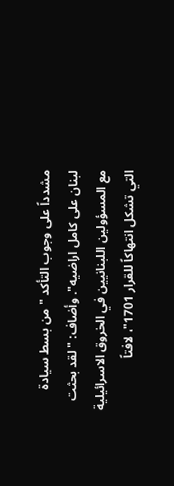مشدداً على وجوب التأكد "من بسط سيادة لبنان على كامل اراضيه". وأضاف: "لقد بحثت مع المسؤولين اللبنانيين في الخروق الاسرائيلية التي تشكل انتهاكاً للقرار 1701"، لافتاً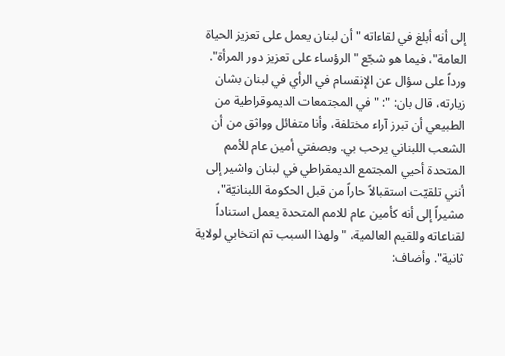إلى أنه أبلغ في لقاءاته "أن لبنان يعمل على تعزيز الحياة العامة"، فيما هو شجّع "الرؤساء على تعزيز دور المرأة".
ورداً على سؤال عن الإنقسام في الرأي في لبنان بشان زيارته، قال بان: ": "في المجتمعات الديموقراطية من الطبيعي أن تبرز آراء مختلفة، وأنا متفائل وواثق من أن الشعب اللبناني يرحب بي. وبصفتي أمين عام للأمم المتحدة أحيي المجتمع الديمقراطي في لبنان واشير إلى أنني تلقيّت استقبالاً حاراً من قبل الحكومة اللبنانيّة"، مشيراً إلى أنه كأمين عام للامم المتحدة يعمل استناداً لقناعاته وللقيم العالمية، "ولهذا السبب تم انتخابي لولاية ثانية". وأضاف: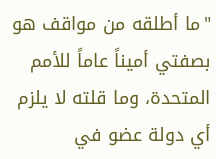"ما أطلقه من مواقف هو بصفتي أميناً عاماً للأمم المتحدة، وما قلته لا يلزم أي دولة عضو في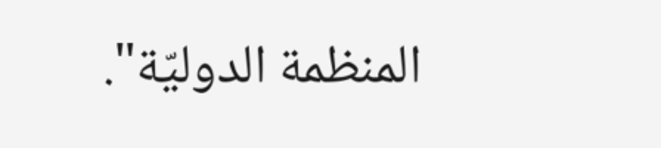المنظمة الدوليّة".